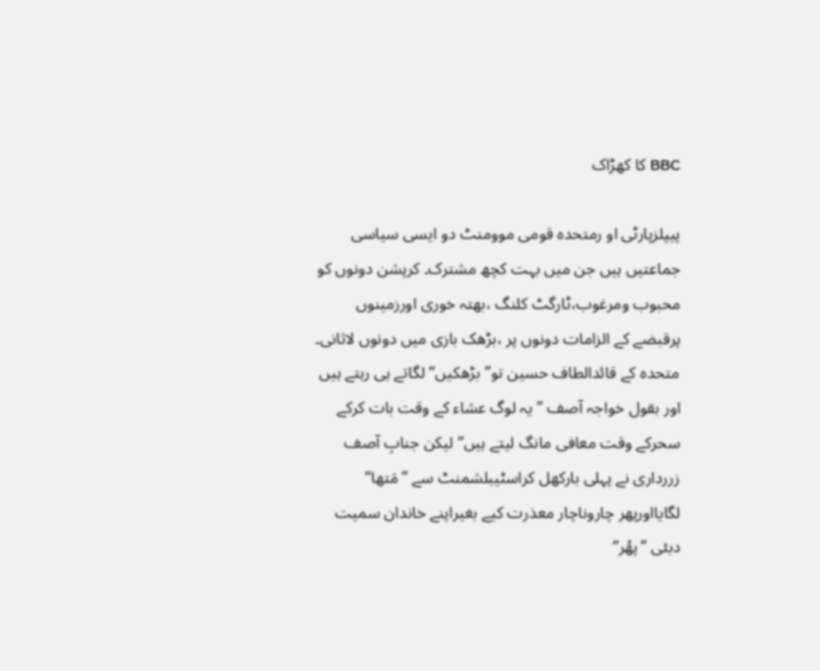BBC کا کھڑاک

پیپلزپارٹی او رمتحدہ قومی موومنٹ دو ایسی سیاسی جماعتیں ہیں جن میں بہت کچھ مشترک۔ کرپشن دونوں کو محبوب ومرغوب،ٹارگٹ کلنگ ،بھتہ خوری اورزمینوں پرقبضے کے الزامات دونوں پر ،بڑھک بازی میں دونوں لاثانی۔ متحدہ کے قائدالطاف حسین تو’’بڑھکیں‘‘لگاتے ہی رہتے ہیں اور بقول خواجہ آصف ’’یہ لوگ عشاء کے وقت بات کرکے سحرکے وقت معافی مانگ لیتے ہیں‘‘ لیکن جنابِ آصف زررداری نے پہلی بارکھل کراسٹیبلشمنٹ سے ’’مَتھا‘‘ لگایااورپھر چاروناچار معذرت کیے بغیراپنے خاندان سمیت دبئی ’’پھُر‘‘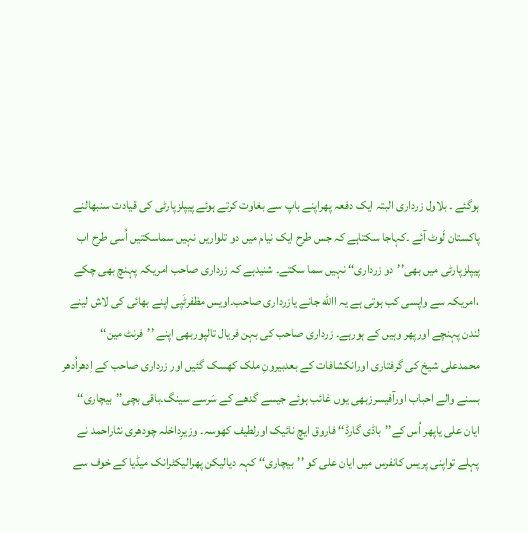ہوگئے ۔ بلاول زرداری البتہ ایک دفعہ پھراپنے باپ سے بغاوت کرتے ہوئے پیپلزپارٹی کی قیادت سنبھالنے پاکستان لَوٹ آئے ۔کہاجا سکتاہے کہ جس طرح ایک نیام میں دو تلواریں نہیں سماسکتیں اُسی طرح اب پیپلزپارٹی میں بھی’’دو زرداری‘‘ نہیں سما سکتے۔ شنیدہے کہ زرداری صاحب امریکہ پہنچ بھی چکے ،امریکہ سے واپسی کب ہوتی ہے یہ االله جانے یازرداری صاحب۔اویس مظفرٹَپی اپنے بھائی کی لاش لینے لندن پہنچے اورپھر وہیں کے ہورہے۔ زرداری صاحب کی بہن فریال تالپوربھی اپنے ’’فرنٹ مین‘‘ محمدعلی شیخ کی گرفتاری اورانکشافات کے بعدبیرونِ ملک کھسک گئیں اور زرداری صاحب کے اِدھراُدھر بسنے والے احباب اورآفیسرزبھی یوں غائب ہوئے جیسے گدھے کے سَرسے سینگ۔باقی بچی’’بیچاری‘‘ ایان علی یاپھر اُس کے’’باڈی گارڈ‘‘ فاروق ایچ نائیک اورلطیف کھوسہ۔ وزیرِداخلہ چودھری نثاراحمد نے پہلے تواپنی پریس کانفرس میں ایان علی کو ’’بیچاری‘‘ کہہ دیالیکن پھرالیکٹرانک میڈیا کے خوف سے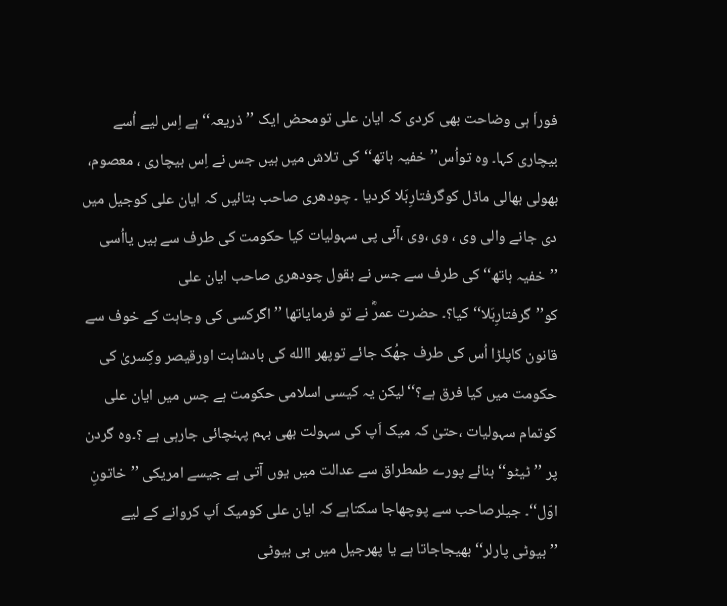فوراَ ہی وضاحت بھی کردی کہ ایان علی تومحض ایک ’’ذریعہ‘‘ ہے اِس لیے اُسے بیچاری کہا۔ وہ تواُس’’خفیہ ہاتھ‘‘ کی تلاش میں ہیں جس نے اِس بیچاری ، معصوم، بھولی بھالی ماڈل کوگرفتارِبَلا کردیا ۔ چودھری صاحب بتائیں کہ ایان علی کوجیل میں دی جانے والی وی ، وی ،وی ،آئی پی سہولیات کیا حکومت کی طرف سے ہیں یااُسی ’’خفیہ ہاتھ‘‘ کی طرف سے جس نے بقول چودھری صاحب ایان علی کو’’گرفتارِبَلا‘‘کیا؟۔ حضرت عمرؓ نے تو فرمایاتھا ’’اگرکسی کی وجاہت کے خوف سے قانون کاپلڑا اُس کی طرف جھُک جائے توپھر االله کی بادشاہت اورقیصر وکِسریٰ کی حکومت میں کیا فرق ہے؟‘‘لیکن یہ کیسی اسلامی حکومت ہے جس میں ایان علی کوتمام سہولیات ،حتیٰ کہ میک اَپ کی سہولت بھی بہم پہنچائی جارہی ہے ؟۔وہ گردن پر ’’ٹیٹو‘‘ بنائے پورے طمطراق سے عدالت میں یوں آتی ہے جیسے امریکی ’’خاتونِ اوّل‘‘۔ جیلرصاحب سے پوچھاجا سکتاہے کہ ایان علی کومیک اَپ کروانے کے لیے ’’بیوٹی پارلر‘‘ بھیجاجاتا ہے یا پھرجیل میں ہی بیوٹی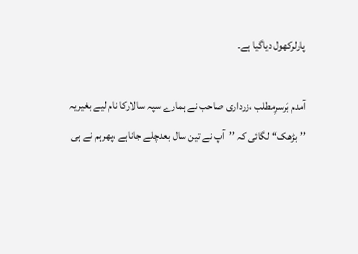پارلرکھول دیاگیا ہے۔

آمدم بَرسرِمطلب ،زرداری صاحب نے ہمارے سپہ سالارکا نام لیے بغیریہ ’’بڑھک‘‘ لگائی کہ ’’آپ نے تین سال بعدچلے جاناہے ،پھرہم نے ہی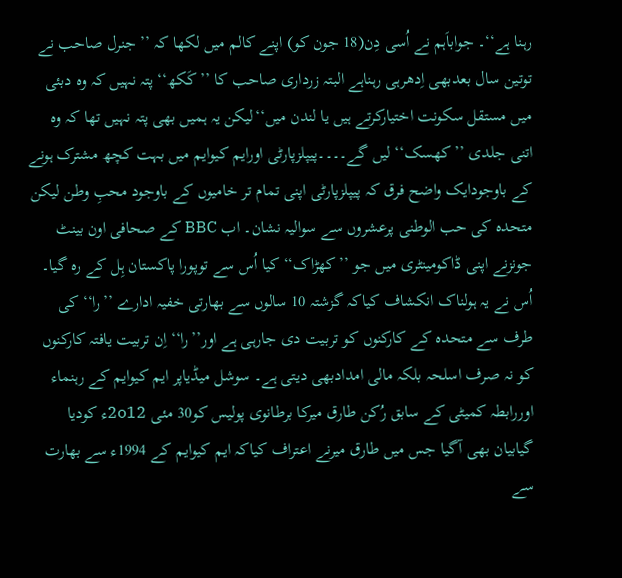رہنا ہے‘‘۔ جواباَہم نے اُسی دِن(18 جون کو) اپنے کالم میں لکھا کہ ’’ جنرل صاحب نے توتین سال بعدبھی اِدھرہی رہناہے البتہ زرداری صاحب کا ’’کَکھ‘‘ پتہ نہیں کہ وہ دبئی میں مستقل سکونت اختیارکرتے ہیں یا لندن میں‘‘لیکن یہ ہمیں بھی پتہ نہیں تھا کہ وہ اتنی جلدی ’’کھسک‘‘ لیں گے۔۔۔۔پیپلزپارٹی اورایم کیوایم میں بہت کچھ مشترک ہونے کے باوجودایک واضح فرق کہ پیپلزپارٹی اپنی تمام تر خامیوں کے باوجود محبِ وطن لیکن متحدہ کی حب الوطنی پرعشروں سے سوالیہ نشان۔ اب BBC کے صحافی اون بینٹ جونزنے اپنی ڈاکومینٹری میں جو ’’کھڑاک‘‘کیا اُس سے توپورا پاکستان ہِل کے رہ گیا۔ اُس نے یہ ہولناک انکشاف کیاکہ گزشتہ 10 سالوں سے بھارتی خفیہ ادارے ’’را‘‘ کی طرف سے متحدہ کے کارکنوں کو تربیت دی جارہی ہے اور’’را‘‘ اِن تربیت یافتہ کارکنوں کو نہ صرف اسلحہ بلکہ مالی امدادبھی دیتی ہے۔ سوشل میڈیاپر ایم کیوایم کے رہنماء اوررابطہ کمیٹی کے سابق رُکن طارق میرکا برطانوی پولیس کو30 مئی 2o12ء کودیا گیابیان بھی آگیا جس میں طارق میرنے اعتراف کیاکہ ایم کیوایم کے 1994ء سے بھارت سے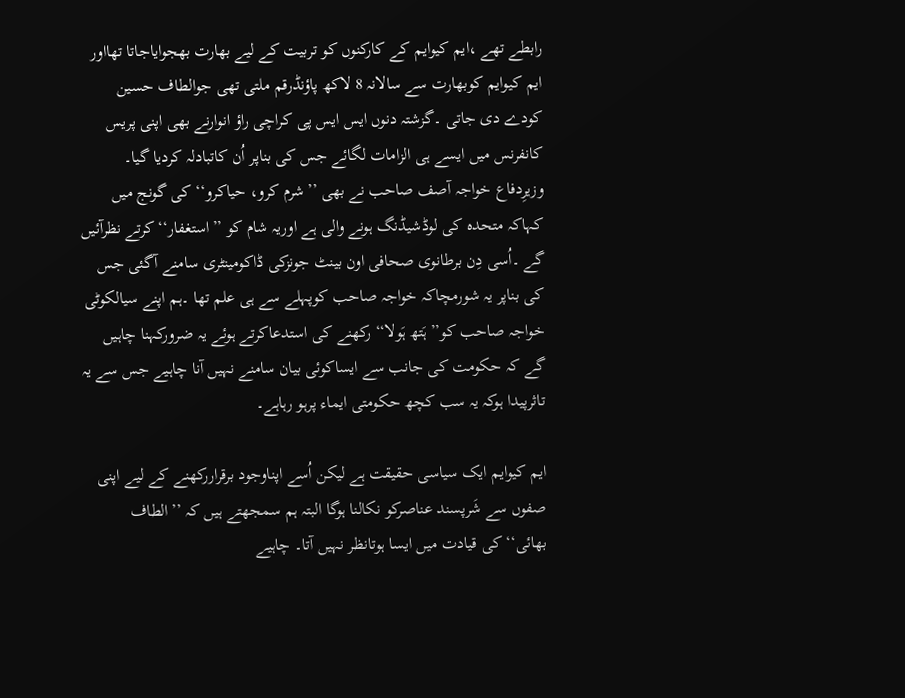رابطے تھے ،ایم کیوایم کے کارکنوں کو تربیت کے لیے بھارت بھجوایاجاتا تھااور ایم کیوایم کوبھارت سے سالانہ 8 لاکھ پاؤنڈرقم ملتی تھی جوالطاف حسین کودے دی جاتی ۔گزشتہ دنوں ایس ایس پی کراچی راؤ انوارنے بھی اپنی پریس کانفرنس میں ایسے ہی الزامات لگائے جس کی بناپر اُن کاتبادلہ کردیا گیا۔ وزیرِدفاع خواجہ آصف صاحب نے بھی ’’شرم کرو، حیاکرو‘‘ کی گونج میں کہاکہ متحدہ کی لوڈشیڈنگ ہونے والی ہے اوریہ شام کو ’’استغفار‘‘کرتے نظرآئیں گے ۔اُسی دِن برطانوی صحافی اون بینٹ جونزکی ڈاکومینٹری سامنے آگئی جس کی بناپر یہ شورمچاکہ خواجہ صاحب کوپہلے سے ہی علم تھا ۔ہم اپنے سیالکوٹی خواجہ صاحب کو’’ہَتھ ہَولا‘‘ رکھنے کی استدعاکرتے ہوئے یہ ضرورکہنا چاہیں گے کہ حکومت کی جانب سے ایساکوئی بیان سامنے نہیں آنا چاہیے جس سے یہ تاثرپیدا ہوکہ یہ سب کچھ حکومتی ایماء پرہو رہاہے۔

ایم کیوایم ایک سیاسی حقیقت ہے لیکن اُسے اپناوجود برقراررکھنے کے لیے اپنی صفوں سے شَرپسند عناصرکو نکالنا ہوگا البتہ ہم سمجھتے ہیں کہ ’’الطاف بھائی‘‘کی قیادت میں ایسا ہوتانظر نہیں آتا۔ چاہیے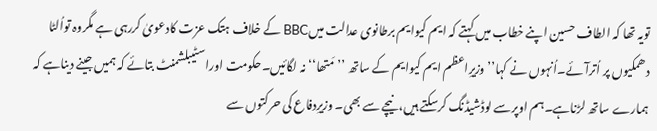تویہ تھا کہ الطاف حسین اپنے خطاب میں کہتے کہ ایم کیوایم برطانوی عدالت میںBBC کے خلاف ہتک عزت کادعویٰ کررہی ہے مگروہ تواُلٹا دھمکیوں پر اُترآئے۔اُنہوں نے کہا’’وزیرِاعظم ایم کیوایم کے ساتھ ’’مَتھا‘‘ نہ لگائیں۔حکومت اوراسٹیبلشمنٹ بتائے کہ ہمیں جینے دیناہے کہ ہمارے ساتھ لڑناہے۔ہم اوپرسے لوڈشیڈنگ کرسکتے ہیں،نیچے سے بھی۔ وزیرِدفاع کی حرکتوں سے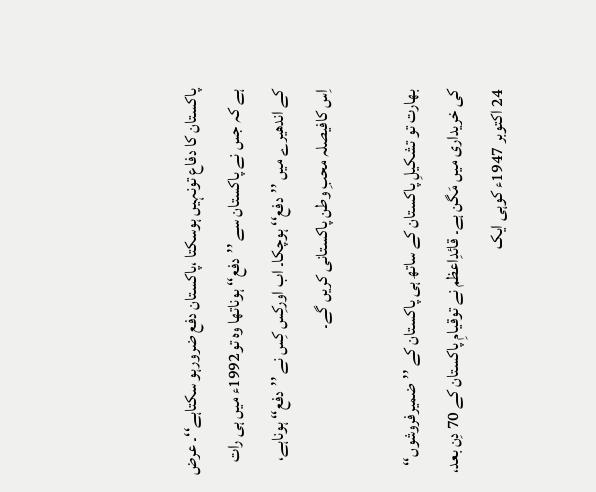پاکستان کا دفاع تونہیں ہوسکتا ،پاکستان دفع ضرورہو سکتاہے‘‘۔ عرض ہے کہ جس نے پاکستان سے ’’دفع‘‘ ہوناتھا وہ تو1992ء میں ہی رات کے اندھیرے میں ’’دفع‘‘ ہوچکا۔ اب اورکِس کِس نے ’’دفع‘‘ ہوناہے، اِس کافیصلہ محبِ وطن پاکستانی کریں گے۔

بھارت تو تشکیلِ پاکستان کے ساتھ ہی پاکستان کے ’’ضمیرفروشوں‘‘ کی خریداری میں مَگن ہے۔ قائدِاعظم نے توقیامِ پاکستان کے 70 دِن بعد، 24 اکتوبر 1947ء کوہی ایک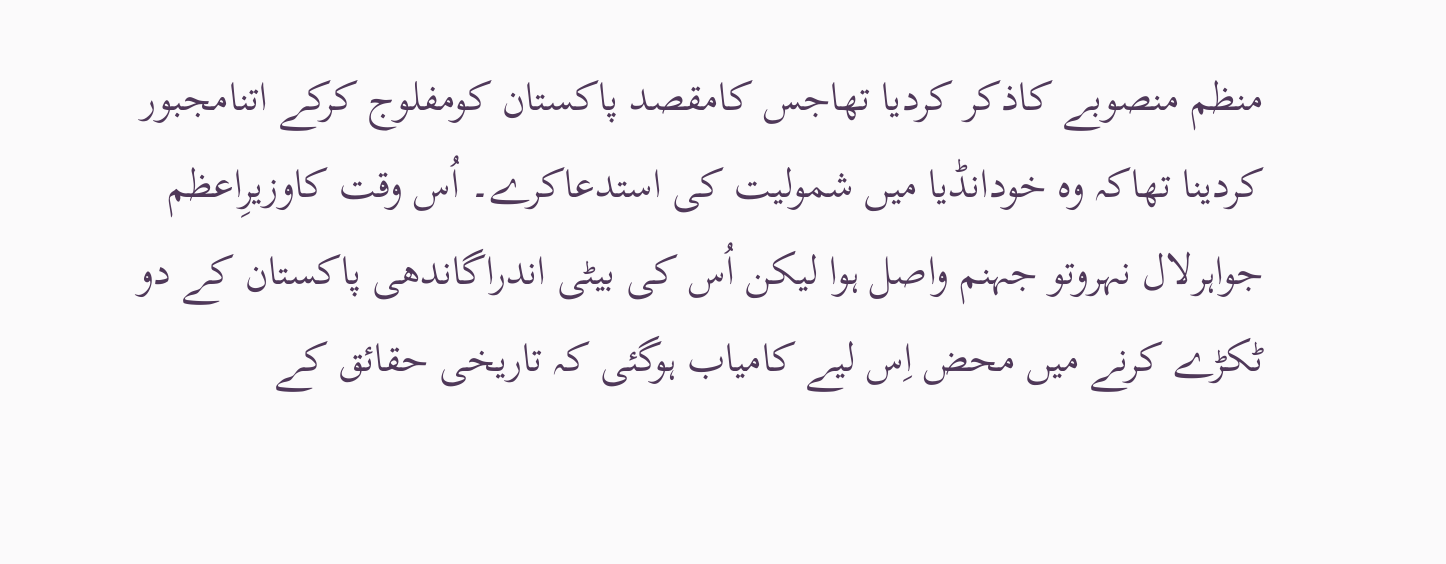منظم منصوبے کاذکر کردیا تھاجس کامقصد پاکستان کومفلوج کرکے اتنامجبور کردینا تھاکہ وہ خودانڈیا میں شمولیت کی استدعاکرے۔ اُس وقت کاوزیرِاعظم جواہرلال نہروتو جہنم واصل ہوا لیکن اُس کی بیٹی اندراگاندھی پاکستان کے دو ٹکڑے کرنے میں محض اِس لیے کامیاب ہوگئی کہ تاریخی حقائق کے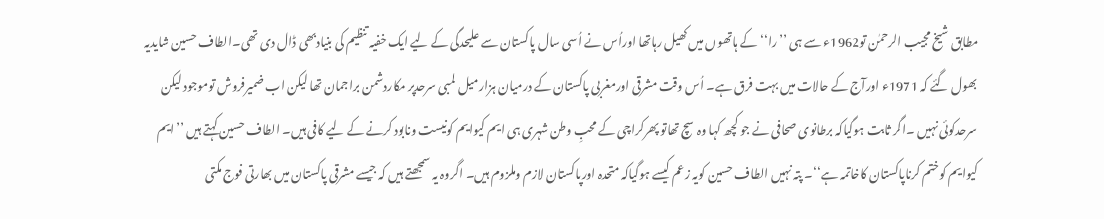مطابق شیخ مجیب الرحمٰن تو1962ء سے ہی ’’را‘‘ کے ہاتھوں میں کھیل رہاتھا اوراُس نے اُسی سال پاکستان سے علیحدگی کے لیے ایک خفیہ تنظیم کی بنیادبھی ڈال دی تھی۔الطاف حسین شایدیہ بھول گئے کہ 1971ء اورآج کے حالات میں بہت فرق ہے۔ اُس وقت مشرقی اورمغربی پاکستان کے درمیان ہزارمیل لمبی سرحدپر مکاردشمن براجمان تھا لیکن اب ضمیرفروش توموجود لیکن سرحدکوئی نہیں ۔اگر ثابت ہوگیاکہ برطانوی صحافی نے جو کچھ کہا وہ سچ تھاتو پھرکراچی کے محبِ وطن شہری ہی ایم کیوایم کونیست ونابود کرنے کے لیے کافی ہیں۔ الطاف حسین کہتے ہیں ’’ایم کیوایم کوختم کرناپاکستان کاخاتمہ ہے‘‘۔ پتہ نہیں الطاف حسین کویہ زعم کیسے ہوگیاکہ متحدہ اورپاکستان لازم وملزوم ہیں۔ اگروہ یہ سمجھتے ہیں کہ جیسے مشرقی پاکستان میں بھارتی فوج مکتی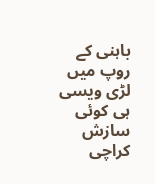باہنی کے روپ میں لڑی ویسی ہی کوئی سازش کراچی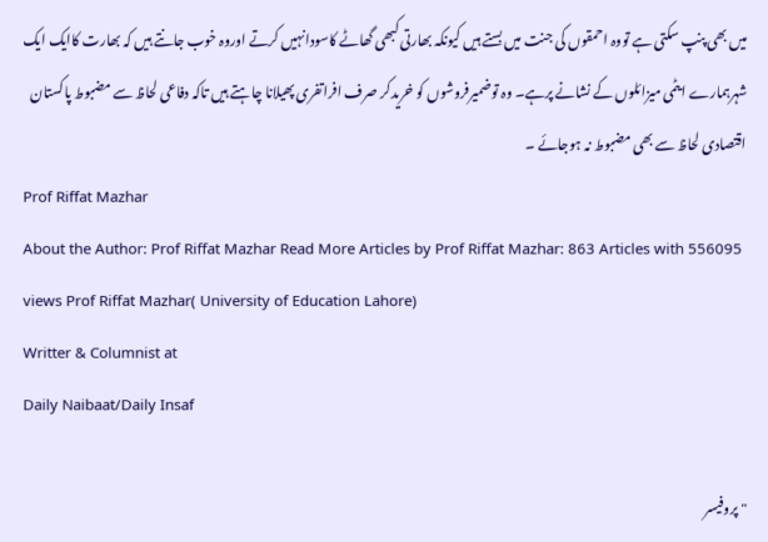میں بھی پنپ سکتی ہے تووہ احمقوں کی جنت میں بستے ہیں کیونکہ بھارتی کبھی گھاٹے کاسودانہیں کرتے اوروہ خوب جانتے ہیں کہ بھارت کاایک ایک شہرہمارے ایٹمی میزائلوں کے نشانے پرہے۔ وہ توضمیرفروشوں کو خریدکر صرف افراتفری پھیلانا چاہتے ہیں تاکہ دفاعی لحاظ سے مضبوط پاکستان اقتصادی لحاظ سے بھی مضبوط نہ ہوجائے ۔
Prof Riffat Mazhar
About the Author: Prof Riffat Mazhar Read More Articles by Prof Riffat Mazhar: 863 Articles with 556095 views Prof Riffat Mazhar( University of Education Lahore)
Writter & Columnist at
Daily Naibaat/Daily Insaf

" پروفیسر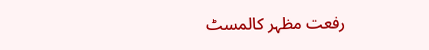رفعت مظہر کالمسٹ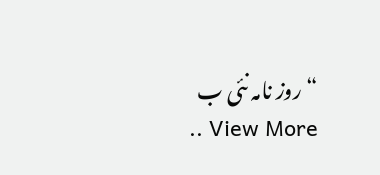“روز نامہ نئی ب
.. View More